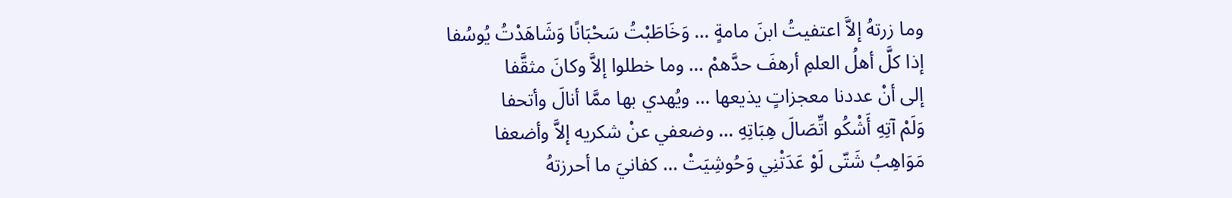وما زرتهُ إلاَّ اعتفيتُ ابنَ مامةٍ … وَخَاطَبْتُ سَحْبَانًا وَشَاهَدْتُ يُوسُفا
إذا كلَّ أهلُ العلمِ أرهفَ حدَّهمْ … وما خطلوا إلاَّ وكانَ مثقَّفا
إلى أنْ عددنا معجزاتٍ يذيعها … ويُهدي بها ممَّا أنالَ وأتحفا
وَلَمْ آتِهِ أَشْكُو اتِّصَالَ هِبَاتِهِ … وضعفي عنْ شكريه إلاَّ وأضعفا
مَوَاهِبُ شَتّى لَوْ عَدَتْنِي وَحُوشِيَتْ … كفانيَ ما أحرزتهُ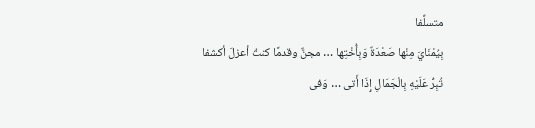متسلِّفا
بِيُمْنَايَ مِنْها صَعْدَةٌ وَبِأُخْتِها … مجنٌّ وقدمًا كنتُ أعزلَ أكشفا
تُبِرُّ عَلَيْهِ بِالْجَمَالِ إِذَا أَتى … وَفى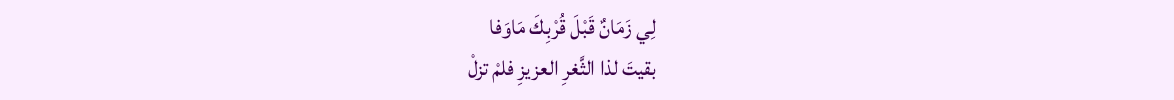لِي زَمَانٌ قَبْلَ قُرْبِكَ مَاوَفا
بقيتَ لذا الثَّغرِ العزيزِ فلمْ تزلْ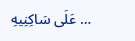… عَلَى سَاكِنِيهِ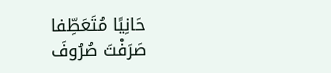حَانِيًا مُتَعَطِّفا
صَرَفْتَ صُرُوفَ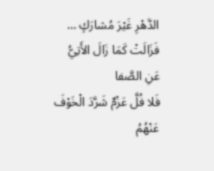الدَّهْرِ غَيْرَ مُشارَكٍ … فَزَالَتْ كَمَا زَالَ الأَتِيُّ عَنِ الصَّفا
فَلا فُلَّ عَزْمٌ شَرَّدَ الْخَوْفَ عَنْهُمُ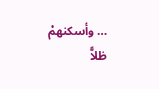… وأسكنهمْ ظلاًّ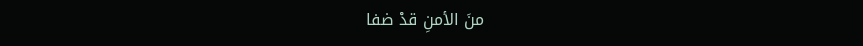منَ الأمنِ قدْ ضفا